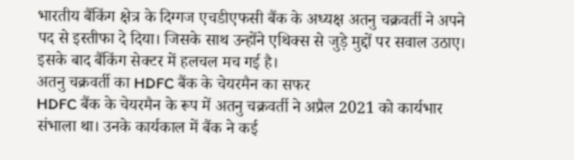भारतीय बैंकिंग क्षेत्र के दिग्गज एचडीएफसी बैंक के अध्यक्ष अतनु चक्रवर्ती ने अपने पद से इस्तीफा दे दिया। जिसके साथ उन्होंने एथिक्स से जुड़े मुद्दों पर सवाल उठाए। इसके बाद बैंकिंग सेक्टर में हलचल मच गई है।
अतनु चक्रवर्ती का HDFC बैंक के चेयरमैन का सफर
HDFC बैंक के चेयरमैन के रूप में अतनु चक्रवर्ती ने अप्रैल 2021 को कार्यभार संभाला था। उनके कार्यकाल में बैंक ने कई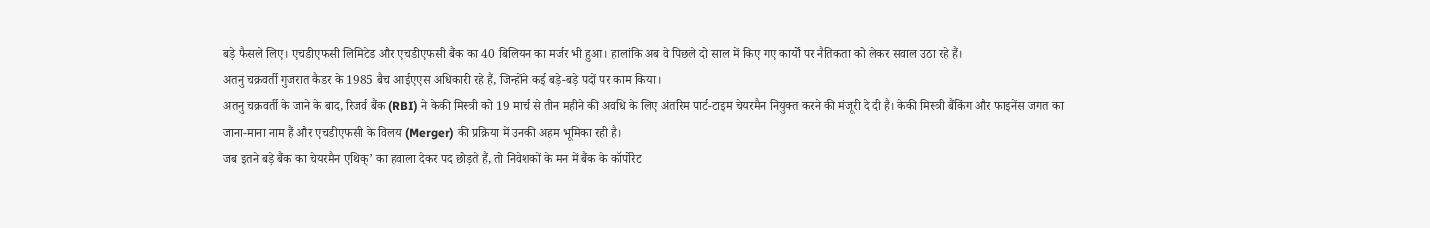बड़े फैसले लिए। एचडीएफसी लिमिटेड और एचडीएफसी बैंक का 40 बिलियन का मर्जर भी हुआ। हालांकि अब वे पिछले दो साल में किए गए कार्यों पर नैतिकता को लेकर सवाल उठा रहे हैं।
अतनु चक्रवर्ती गुजरात कैडर के 1985 बैच आईएएस अधिकारी रहे हैं, जिन्होंने कई बड़े-बड़े पदों पर काम किया।
अतनु चक्रवर्ती के जाने के बाद, रिजर्व बैंक (RBI) ने केकी मिस्त्री को 19 मार्च से तीन महीने की अवधि के लिए अंतरिम पार्ट-टाइम चेयरमैन नियुक्त करने की मंजूरी दे दी है। केकी मिस्त्री बैंकिंग और फाइनेंस जगत का जाना-माना नाम हैं और एचडीएफसी के विलय (Merger) की प्रक्रिया में उनकी अहम भूमिका रही है।
जब इतने बड़े बैंक का चेयरमैन एथिक्’ का हवाला देकर पद छोड़ते हैं, तो निवेशकों के मन में बैंक के कॉर्पोरेट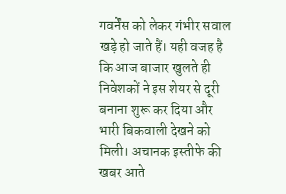गवर्नेंस को लेकर गंभीर सवाल खड़े हो जाते हैं। यही वजह है कि आज बाजार खुलते ही निवेशकों ने इस शेयर से दूरी बनाना शुरू कर दिया और भारी बिकवाली देखने को मिली। अचानक इस्तीफे की खबर आते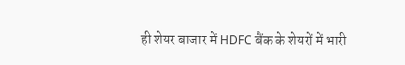ही शेयर बाजार में HDFC बैंक के शेयरों में भारी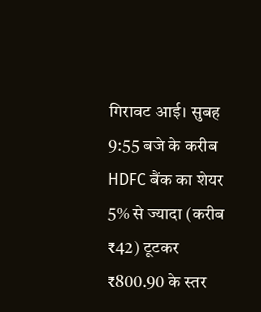गिरावट आई। सुबह 9:55 बजे के करीब HDFC बैंक का शेयर 5% से ज्यादा (करीब ₹42) टूटकर ₹800.90 के स्तर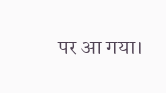पर आ गया।